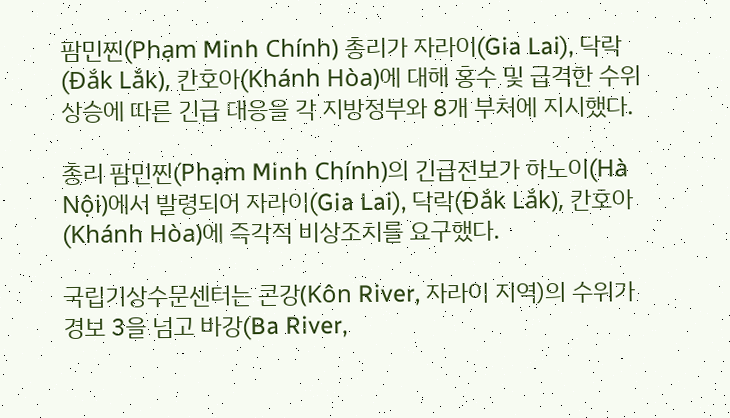팜민찐(Phạm Minh Chính) 총리가 자라이(Gia Lai), 닥락(Đắk Lắk), 칸호아(Khánh Hòa)에 대해 홍수 및 급격한 수위 상승에 따른 긴급 대응을 각 지방정부와 8개 부처에 지시했다.

총리 팜민찐(Phạm Minh Chính)의 긴급전보가 하노이(Hà Nội)에서 발령되어 자라이(Gia Lai), 닥락(Đắk Lắk), 칸호아(Khánh Hòa)에 즉각적 비상조치를 요구했다.

국립기상수문센터는 콘강(Κôn River, 자라이 지역)의 수위가 경보 3을 넘고 바강(Ba River,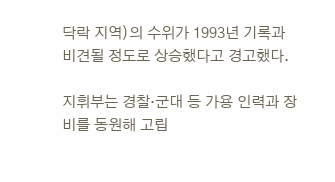닥락 지역)의 수위가 1993년 기록과 비견될 정도로 상승했다고 경고했다.

지휘부는 경찰·군대 등 가용 인력과 장비를 동원해 고립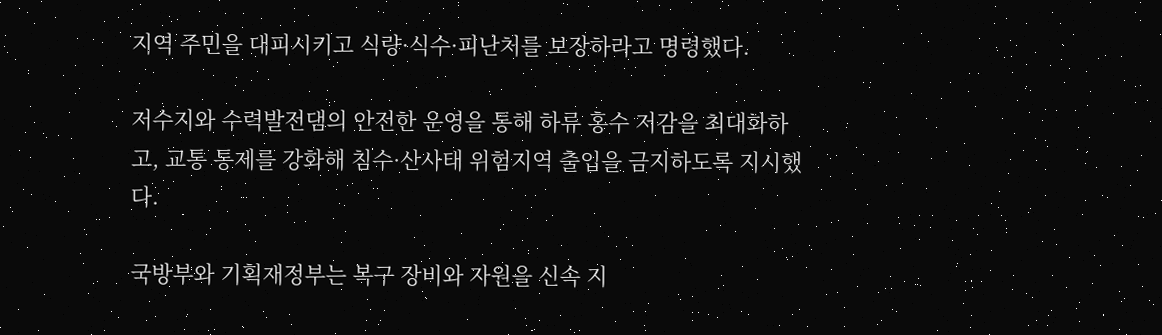지역 주민을 대피시키고 식량·식수·피난처를 보장하라고 명령했다.

저수지와 수력발전댐의 안전한 운영을 통해 하류 홍수 저감을 최대화하고, 교통 통제를 강화해 침수·산사태 위험지역 출입을 금지하도록 지시했다.

국방부와 기획재정부는 복구 장비와 자원을 신속 지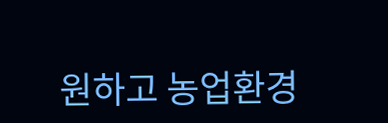원하고 농업환경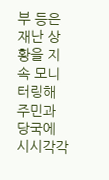부 등은 재난 상황을 지속 모니터링해 주민과 당국에 시시각각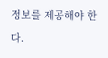정보를 제공해야 한다.